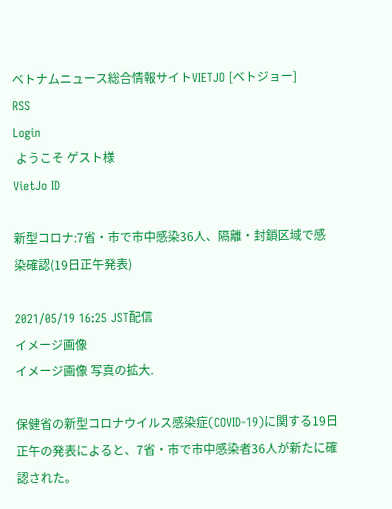ベトナムニュース総合情報サイトVIETJO [ベトジョー]
RSS
Login
 ようこそ ゲスト様
VietJo ID

新型コロナ:7省・市で市中感染36人、隔離・封鎖区域で感染確認(19日正午発表)

2021/05/19 16:25 JST配信
イメージ画像
イメージ画像 写真の拡大.

保健省の新型コロナウイルス感染症(COVID-19)に関する19日正午の発表によると、7省・市で市中感染者36人が新たに確認された。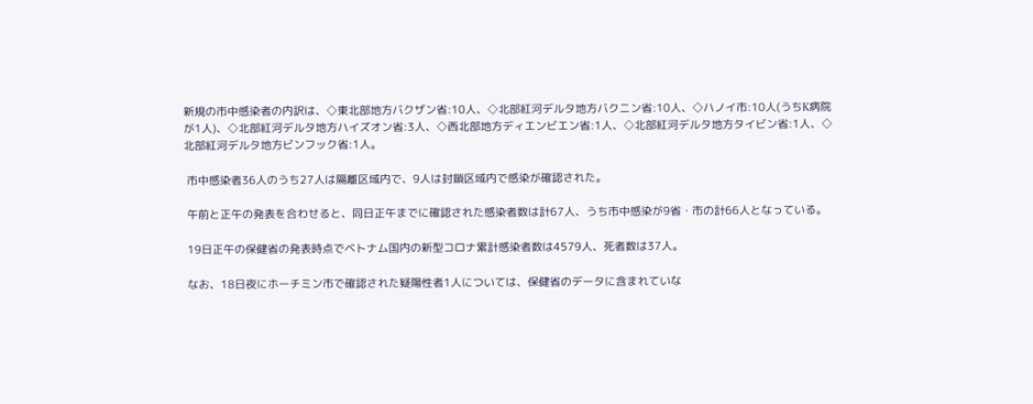新規の市中感染者の内訳は、◇東北部地方バクザン省:10人、◇北部紅河デルタ地方バクニン省:10人、◇ハノイ市:10人(うちK病院が1人)、◇北部紅河デルタ地方ハイズオン省:3人、◇西北部地方ディエンビエン省:1人、◇北部紅河デルタ地方タイビン省:1人、◇北部紅河デルタ地方ビンフック省:1人。

 市中感染者36人のうち27人は隔離区域内で、9人は封鎖区域内で感染が確認された。

 午前と正午の発表を合わせると、同日正午までに確認された感染者数は計67人、うち市中感染が9省・市の計66人となっている。

 19日正午の保健省の発表時点でベトナム国内の新型コロナ累計感染者数は4579人、死者数は37人。

 なお、18日夜にホーチミン市で確認された疑陽性者1人については、保健省のデータに含まれていな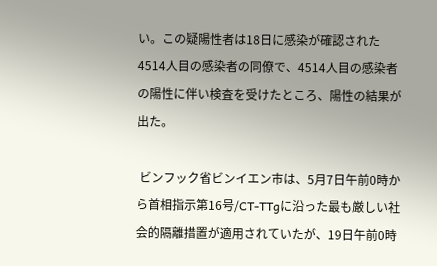い。この疑陽性者は18日に感染が確認された4514人目の感染者の同僚で、4514人目の感染者の陽性に伴い検査を受けたところ、陽性の結果が出た。

 ビンフック省ビンイエン市は、5月7日午前0時から首相指示第16号/CT-TTgに沿った最も厳しい社会的隔離措置が適用されていたが、19日午前0時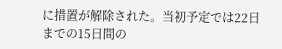に措置が解除された。当初予定では22日までの15日間の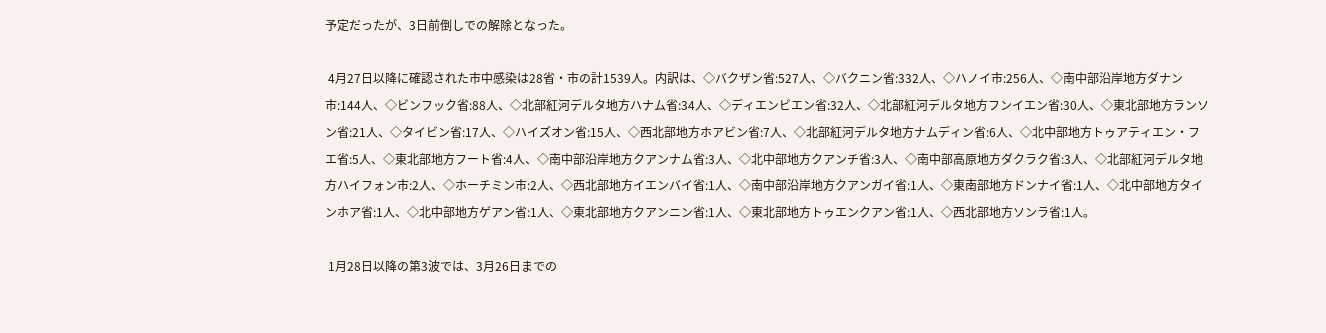予定だったが、3日前倒しでの解除となった。

 4月27日以降に確認された市中感染は28省・市の計1539人。内訳は、◇バクザン省:527人、◇バクニン省:332人、◇ハノイ市:256人、◇南中部沿岸地方ダナン市:144人、◇ビンフック省:88人、◇北部紅河デルタ地方ハナム省:34人、◇ディエンビエン省:32人、◇北部紅河デルタ地方フンイエン省:30人、◇東北部地方ランソン省:21人、◇タイビン省:17人、◇ハイズオン省:15人、◇西北部地方ホアビン省:7人、◇北部紅河デルタ地方ナムディン省:6人、◇北中部地方トゥアティエン・フエ省:5人、◇東北部地方フート省:4人、◇南中部沿岸地方クアンナム省:3人、◇北中部地方クアンチ省:3人、◇南中部高原地方ダクラク省:3人、◇北部紅河デルタ地方ハイフォン市:2人、◇ホーチミン市:2人、◇西北部地方イエンバイ省:1人、◇南中部沿岸地方クアンガイ省:1人、◇東南部地方ドンナイ省:1人、◇北中部地方タインホア省:1人、◇北中部地方ゲアン省:1人、◇東北部地方クアンニン省:1人、◇東北部地方トゥエンクアン省:1人、◇西北部地方ソンラ省:1人。

 1月28日以降の第3波では、3月26日までの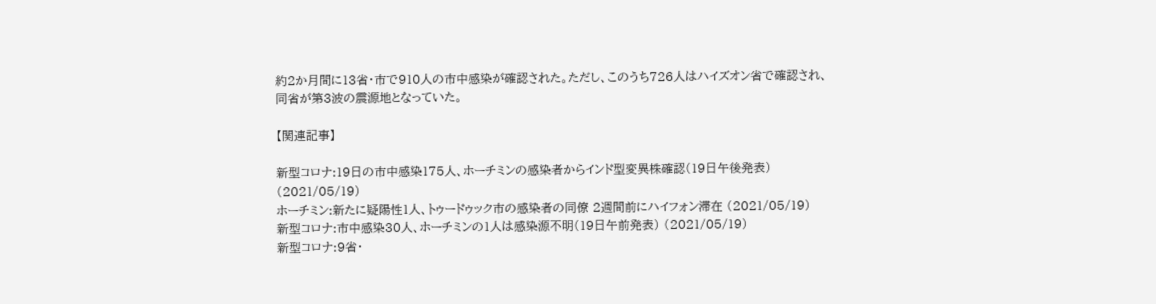約2か月間に13省・市で910人の市中感染が確認された。ただし、このうち726人はハイズオン省で確認され、同省が第3波の震源地となっていた。

【関連記事】

新型コロナ:19日の市中感染175人、ホーチミンの感染者からインド型変異株確認(19日午後発表) (2021/05/19)
ホーチミン:新たに疑陽性1人、トゥードゥック市の感染者の同僚 2週間前にハイフォン滞在 (2021/05/19)
新型コロナ:市中感染30人、ホーチミンの1人は感染源不明(19日午前発表) (2021/05/19)
新型コロナ:9省・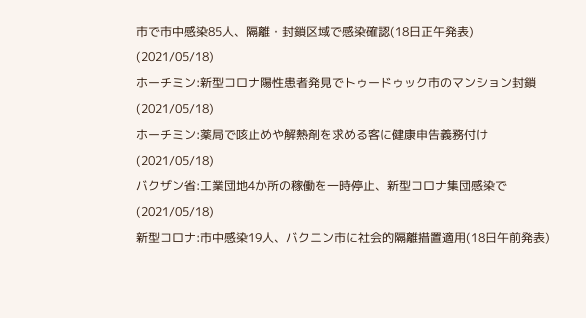市で市中感染85人、隔離・封鎖区域で感染確認(18日正午発表) (2021/05/18)
ホーチミン:新型コロナ陽性患者発見でトゥードゥック市のマンション封鎖 (2021/05/18)
ホーチミン:薬局で咳止めや解熱剤を求める客に健康申告義務付け (2021/05/18)
バクザン省:工業団地4か所の稼働を一時停止、新型コロナ集団感染で (2021/05/18)
新型コロナ:市中感染19人、バクニン市に社会的隔離措置適用(18日午前発表)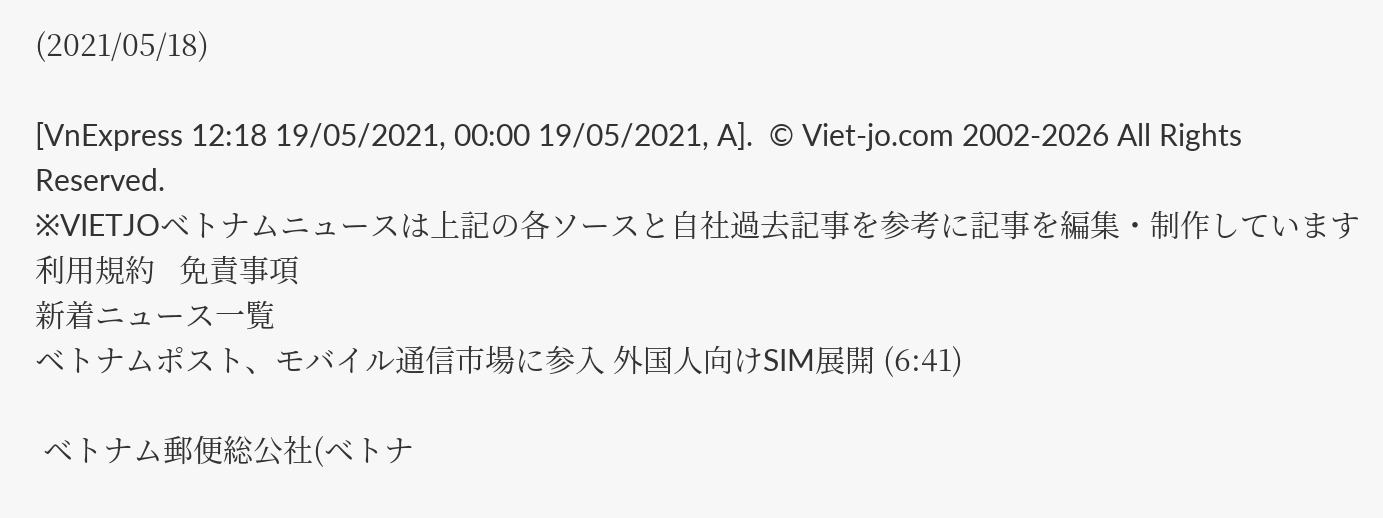(2021/05/18)

[VnExpress 12:18 19/05/2021, 00:00 19/05/2021, A].  © Viet-jo.com 2002-2026 All Rights Reserved.
※VIETJOベトナムニュースは上記の各ソースと自社過去記事を参考に記事を編集・制作しています   利用規約   免責事項
新着ニュース一覧
ベトナムポスト、モバイル通信市場に参入 外国人向けSIM展開 (6:41)

 ベトナム郵便総公社(ベトナ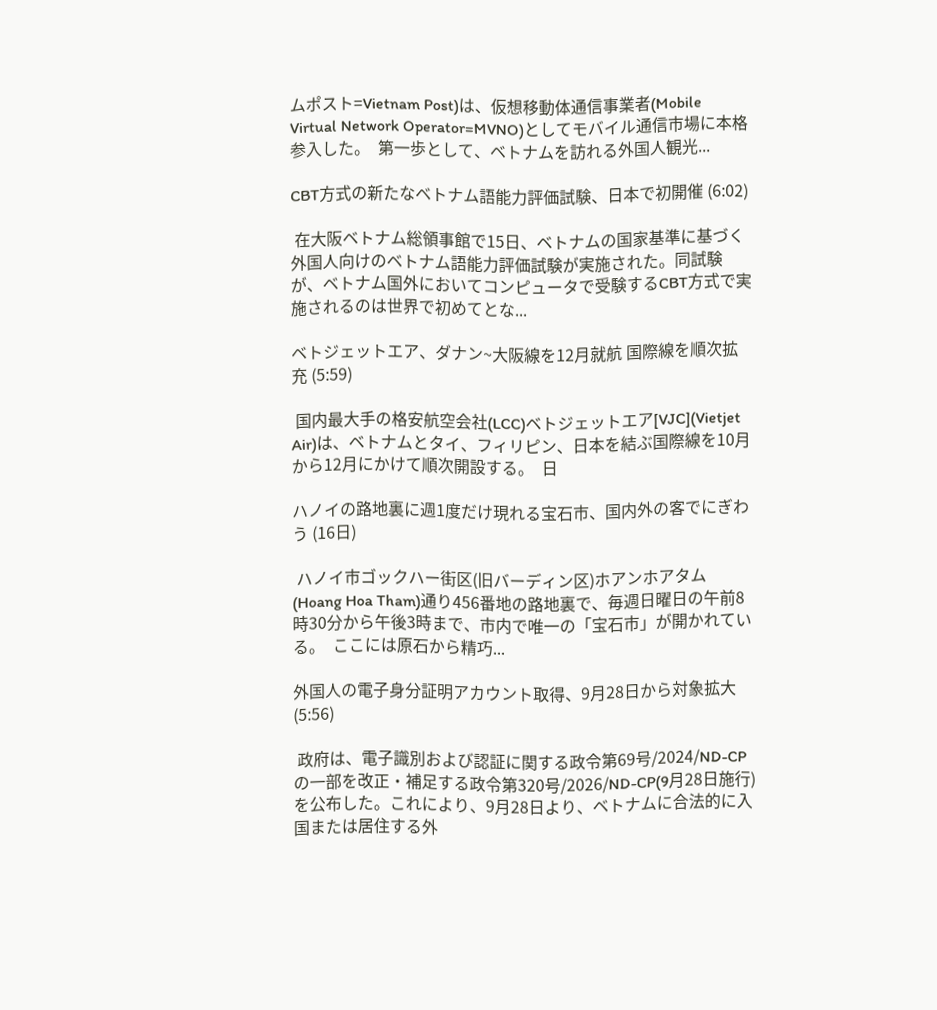ムポスト=Vietnam Post)は、仮想移動体通信事業者(Mobile Virtual Network Operator=MVNO)としてモバイル通信市場に本格参入した。  第一歩として、ベトナムを訪れる外国人観光...

CBT方式の新たなベトナム語能力評価試験、日本で初開催 (6:02)

 在大阪ベトナム総領事館で15日、ベトナムの国家基準に基づく外国人向けのベトナム語能力評価試験が実施された。同試験が、ベトナム国外においてコンピュータで受験するCBT方式で実施されるのは世界で初めてとな...

ベトジェットエア、ダナン~大阪線を12月就航 国際線を順次拡充 (5:59)

 国内最大手の格安航空会社(LCC)ベトジェットエア[VJC](Vietjet Air)は、ベトナムとタイ、フィリピン、日本を結ぶ国際線を10月から12月にかけて順次開設する。  日

ハノイの路地裏に週1度だけ現れる宝石市、国内外の客でにぎわう (16日)

 ハノイ市ゴックハー街区(旧バーディン区)ホアンホアタム(Hoang Hoa Tham)通り456番地の路地裏で、毎週日曜日の午前8時30分から午後3時まで、市内で唯一の「宝石市」が開かれている。  ここには原石から精巧...

外国人の電子身分証明アカウント取得、9月28日から対象拡大 (5:56)

 政府は、電子識別および認証に関する政令第69号/2024/ND-CPの一部を改正・補足する政令第320号/2026/ND-CP(9月28日施行)を公布した。これにより、9月28日より、ベトナムに合法的に入国または居住する外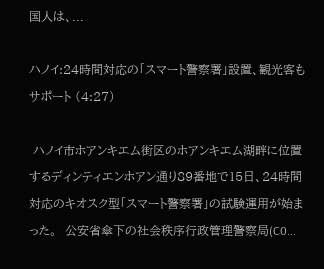国人は、...

ハノイ:24時間対応の「スマート警察署」設置、観光客もサポート (4:27)

 ハノイ市ホアンキエム街区のホアンキエム湖畔に位置するディンティエンホアン通り89番地で15日、24時間対応のキオスク型「スマート警察署」の試験運用が始まった。  公安省傘下の社会秩序行政管理警察局(C0...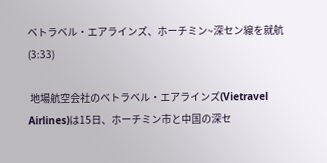ベトラベル・エアラインズ、ホーチミン~深セン線を就航 (3:33)

 地場航空会社のベトラベル・エアラインズ(Vietravel Airlines)は15日、ホーチミン市と中国の深セ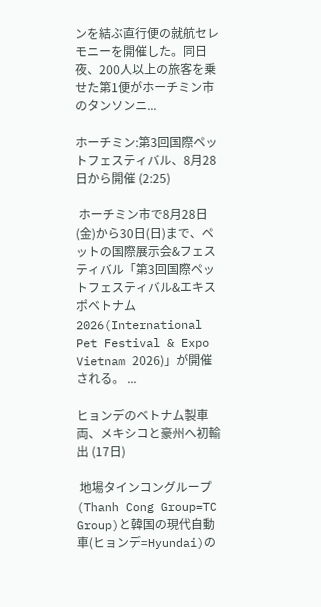ンを結ぶ直行便の就航セレモニーを開催した。同日夜、200人以上の旅客を乗せた第1便がホーチミン市のタンソンニ...

ホーチミン:第3回国際ペットフェスティバル、8月28日から開催 (2:25)

 ホーチミン市で8月28日(金)から30日(日)まで、ペットの国際展示会&フェスティバル「第3回国際ペットフェスティバル&エキスポベトナム2026(International Pet Festival & Expo Vietnam 2026)」が開催される。 ...

ヒョンデのベトナム製車両、メキシコと豪州へ初輸出 (17日)

 地場タインコングループ(Thanh Cong Group=TC Group)と韓国の現代自動車(ヒョンデ=Hyundai)の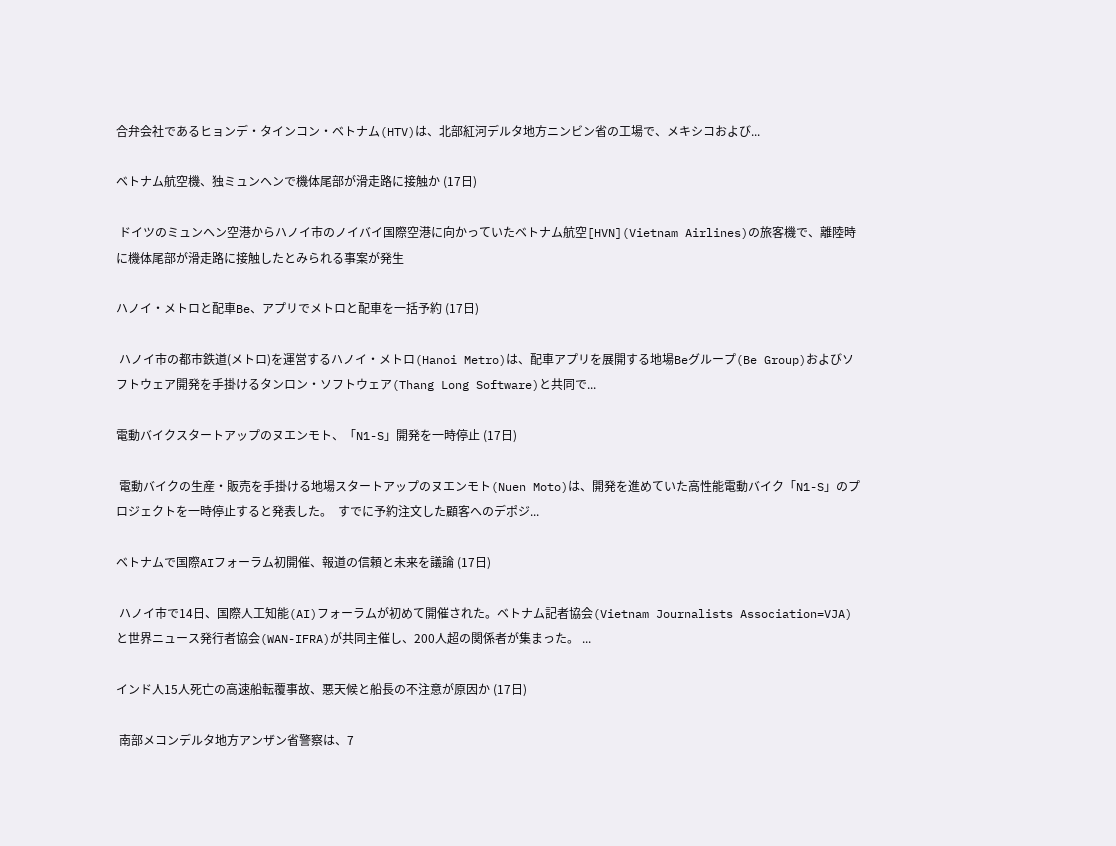合弁会社であるヒョンデ・タインコン・ベトナム(HTV)は、北部紅河デルタ地方ニンビン省の工場で、メキシコおよび...

ベトナム航空機、独ミュンヘンで機体尾部が滑走路に接触か (17日)

 ドイツのミュンヘン空港からハノイ市のノイバイ国際空港に向かっていたベトナム航空[HVN](Vietnam Airlines)の旅客機で、離陸時に機体尾部が滑走路に接触したとみられる事案が発生

ハノイ・メトロと配車Be、アプリでメトロと配車を一括予約 (17日)

 ハノイ市の都市鉄道(メトロ)を運営するハノイ・メトロ(Hanoi Metro)は、配車アプリを展開する地場Beグループ(Be Group)およびソフトウェア開発を手掛けるタンロン・ソフトウェア(Thang Long Software)と共同で...

電動バイクスタートアップのヌエンモト、「N1-S」開発を一時停止 (17日)

 電動バイクの生産・販売を手掛ける地場スタートアップのヌエンモト(Nuen Moto)は、開発を進めていた高性能電動バイク「N1-S」のプロジェクトを一時停止すると発表した。  すでに予約注文した顧客へのデポジ...

ベトナムで国際AIフォーラム初開催、報道の信頼と未来を議論 (17日)

 ハノイ市で14日、国際人工知能(AI)フォーラムが初めて開催された。ベトナム記者協会(Vietnam Journalists Association=VJA)と世界ニュース発行者協会(WAN-IFRA)が共同主催し、200人超の関係者が集まった。 ...

インド人15人死亡の高速船転覆事故、悪天候と船長の不注意が原因か (17日)

 南部メコンデルタ地方アンザン省警察は、7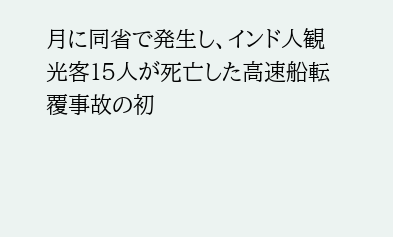月に同省で発生し、インド人観光客15人が死亡した高速船転覆事故の初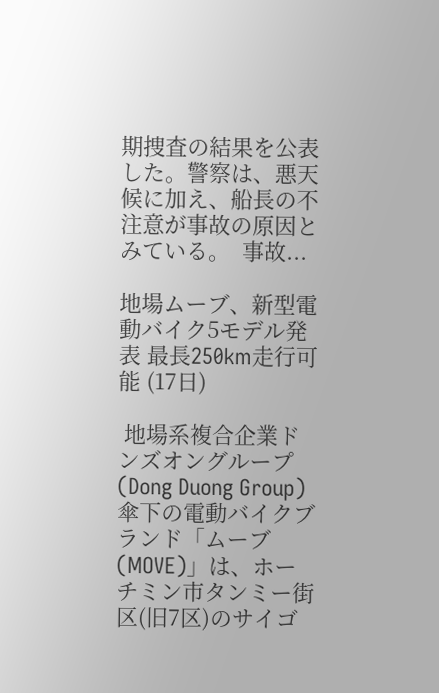期捜査の結果を公表した。警察は、悪天候に加え、船長の不注意が事故の原因とみている。  事故...

地場ムーブ、新型電動バイク5モデル発表 最長250km走行可能 (17日)

 地場系複合企業ドンズオングループ(Dong Duong Group)傘下の電動バイクブランド「ムーブ(MOVE)」は、ホーチミン市タンミー街区(旧7区)のサイゴ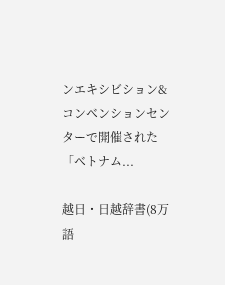ンエキシビション&コンベンションセンターで開催された「ベトナム...

越日・日越辞書(8万語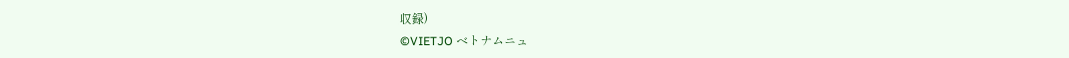収録)
©VIETJO ベトナムニュ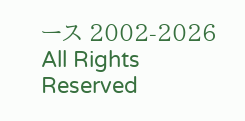ース 2002-2026 All Rights Reserved